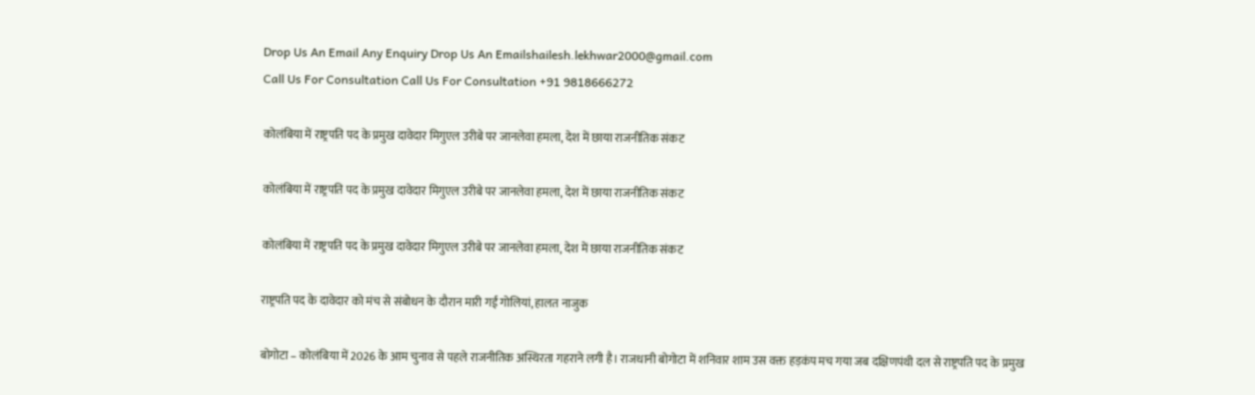Drop Us An Email Any Enquiry Drop Us An Emailshailesh.lekhwar2000@gmail.com
Call Us For Consultation Call Us For Consultation +91 9818666272

कोलंबिया में राष्ट्रपति पद के प्रमुख दावेदार मिगुएल उरीबे पर जानलेवा हमला, देश में छाया राजनीतिक संकट

कोलंबिया में राष्ट्रपति पद के प्रमुख दावेदार मिगुएल उरीबे पर जानलेवा हमला, देश में छाया राजनीतिक संकट

कोलंबिया में राष्ट्रपति पद के प्रमुख दावेदार मिगुएल उरीबे पर जानलेवा हमला, देश में छाया राजनीतिक संकट

राष्ट्रपति पद के दावेदार को मंच से संबोधन के दौरान मारी गईं गोलियां, हालत नाजुक

बोगोटा – कोलंबिया में 2026 के आम चुनाव से पहले राजनीतिक अस्थिरता गहराने लगी है। राजधानी बोगोटा में शनिवार शाम उस वक्त हड़कंप मच गया जब दक्षिणपंथी दल से राष्ट्रपति पद के प्रमुख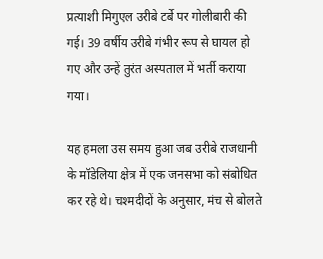प्रत्याशी मिगुएल उरीबे टर्बे पर गोलीबारी की गई। 39 वर्षीय उरीबे गंभीर रूप से घायल हो गए और उन्हें तुरंत अस्पताल में भर्ती कराया गया।

यह हमला उस समय हुआ जब उरीबे राजधानी के मॉडेलिया क्षेत्र में एक जनसभा को संबोधित कर रहे थे। चश्मदीदों के अनुसार, मंच से बोलते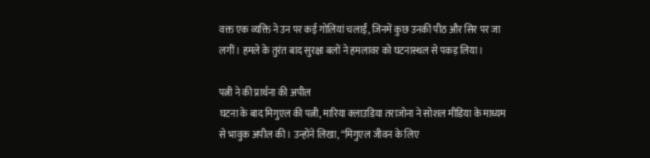वक्त एक व्यक्ति ने उन पर कई गोलियां चलाईं, जिनमें कुछ उनकी पीठ और सिर पर जा लगीं। हमले के तुरंत बाद सुरक्षा बलों ने हमलावर को घटनास्थल से पकड़ लिया।

पत्नी ने की प्रार्थना की अपील
घटना के बाद मिगुएल की पत्नी, मारिया क्लाउडिया तराजोना ने सोशल मीडिया के माध्यम से भावुक अपील की। उन्होंने लिखा, “मिगुएल जीवन के लिए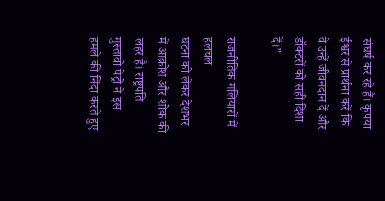संघर्ष कर रहे हैं। कृपया ईश्वर से प्रार्थना करें कि वे उन्हें जीवनदान दें और डॉक्टरों को सही दिशा दें।”

राजनीतिक गलियारों में हलचल
घटना को लेकर देशभर में आक्रोश और शोक की लहर है। राष्ट्रपति गुस्तावो पेट्रो ने इस हमले की निंदा करते हुए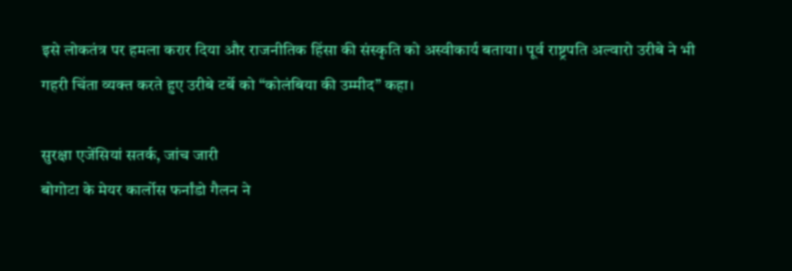इसे लोकतंत्र पर हमला करार दिया और राजनीतिक हिंसा की संस्कृति को अस्वीकार्य बताया। पूर्व राष्ट्रपति अल्वारो उरीबे ने भी गहरी चिंता व्यक्त करते हुए उरीबे टर्बे को “कोलंबिया की उम्मीद” कहा।

सुरक्षा एजेंसियां सतर्क, जांच जारी
बोगोटा के मेयर कार्लोस फर्नांडो गैलन ने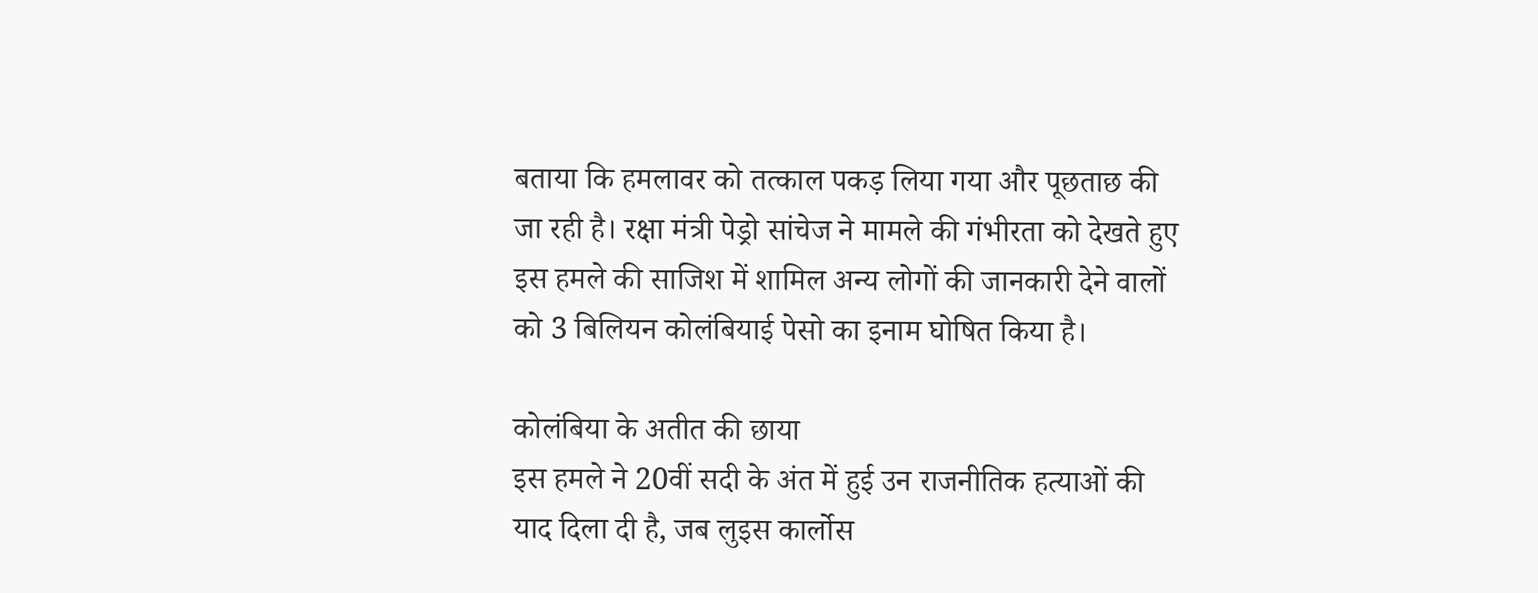बताया कि हमलावर को तत्काल पकड़ लिया गया और पूछताछ की जा रही है। रक्षा मंत्री पेड्रो सांचेज ने मामले की गंभीरता को देखते हुए इस हमले की साजिश में शामिल अन्य लोगों की जानकारी देने वालों को 3 बिलियन कोलंबियाई पेसो का इनाम घोषित किया है।

कोलंबिया के अतीत की छाया
इस हमले ने 20वीं सदी के अंत में हुई उन राजनीतिक हत्याओं की याद दिला दी है, जब लुइस कार्लोस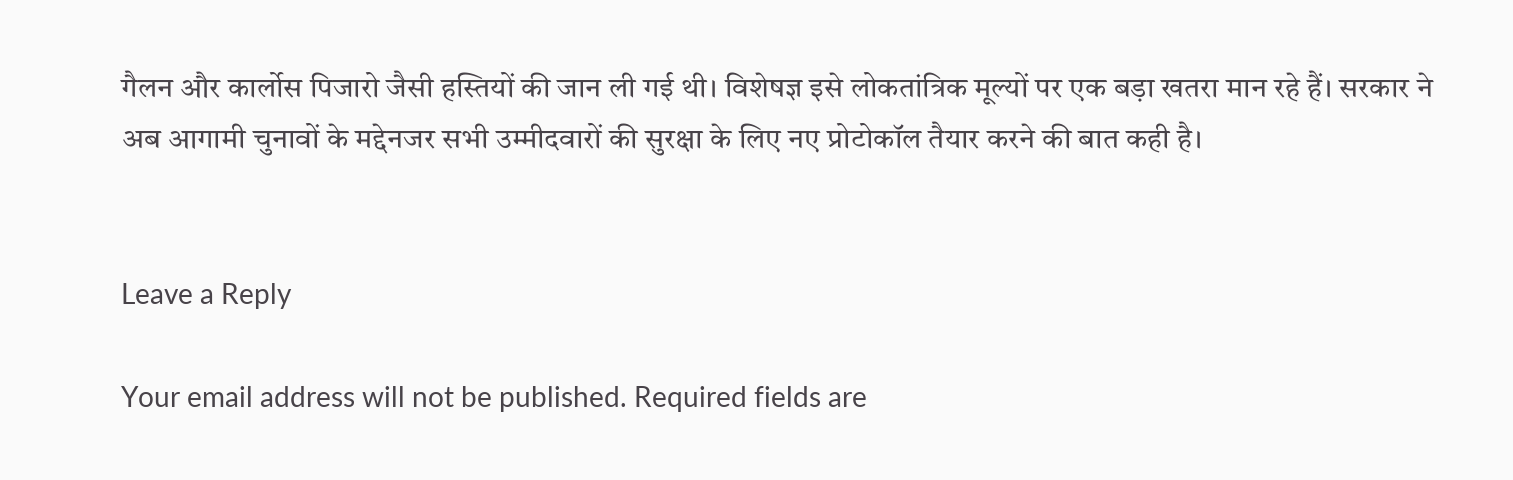गैलन और कार्लोस पिजारो जैसी हस्तियों की जान ली गई थी। विशेषज्ञ इसे लोकतांत्रिक मूल्यों पर एक बड़ा खतरा मान रहे हैं। सरकार ने अब आगामी चुनावों के मद्देनजर सभी उम्मीदवारों की सुरक्षा के लिए नए प्रोटोकॉल तैयार करने की बात कही है।


Leave a Reply

Your email address will not be published. Required fields are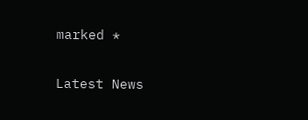marked *

Latest News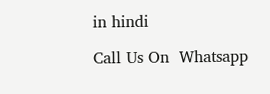in hindi

Call Us On  Whatsapp